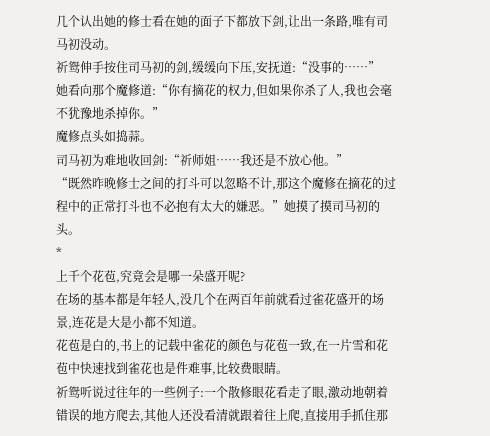几个认出她的修士看在她的面子下都放下剑,让出一条路,唯有司马初没动。
祈鸳伸手按住司马初的剑,缓缓向下压,安抚道:“没事的……”
她看向那个魔修道:“你有摘花的权力,但如果你杀了人,我也会毫不犹豫地杀掉你。”
魔修点头如捣蒜。
司马初为难地收回剑:“祈师姐……我还是不放心他。”
“既然昨晚修士之间的打斗可以忽略不计,那这个魔修在摘花的过程中的正常打斗也不必抱有太大的嫌恶。”她摸了摸司马初的头。
*
上千个花苞,究竟会是哪一朵盛开呢?
在场的基本都是年轻人,没几个在两百年前就看过雀花盛开的场景,连花是大是小都不知道。
花苞是白的,书上的记载中雀花的颜色与花苞一致,在一片雪和花苞中快速找到雀花也是件难事,比较费眼睛。
祈鸳听说过往年的一些例子:一个散修眼花看走了眼,激动地朝着错误的地方爬去,其他人还没看清就跟着往上爬,直接用手抓住那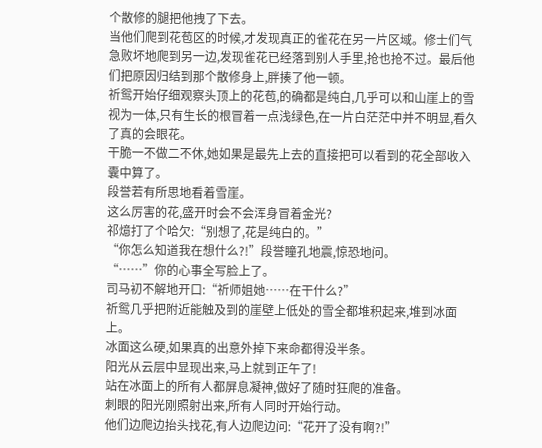个散修的腿把他拽了下去。
当他们爬到花苞区的时候,才发现真正的雀花在另一片区域。修士们气急败坏地爬到另一边,发现雀花已经落到别人手里,抢也抢不过。最后他们把原因归结到那个散修身上,胖揍了他一顿。
祈鸳开始仔细观察头顶上的花苞,的确都是纯白,几乎可以和山崖上的雪视为一体,只有生长的根冒着一点浅绿色,在一片白茫茫中并不明显,看久了真的会眼花。
干脆一不做二不休,她如果是最先上去的直接把可以看到的花全部收入囊中算了。
段誉若有所思地看着雪崖。
这么厉害的花,盛开时会不会浑身冒着金光?
祁燱打了个哈欠:“别想了,花是纯白的。”
“你怎么知道我在想什么?!”段誉瞳孔地震,惊恐地问。
“……”你的心事全写脸上了。
司马初不解地开口:“祈师姐她……在干什么?”
祈鸳几乎把附近能触及到的崖壁上低处的雪全都堆积起来,堆到冰面上。
冰面这么硬,如果真的出意外掉下来命都得没半条。
阳光从云层中显现出来,马上就到正午了!
站在冰面上的所有人都屏息凝神,做好了随时狂爬的准备。
刺眼的阳光刚照射出来,所有人同时开始行动。
他们边爬边抬头找花,有人边爬边问:“花开了没有啊?!”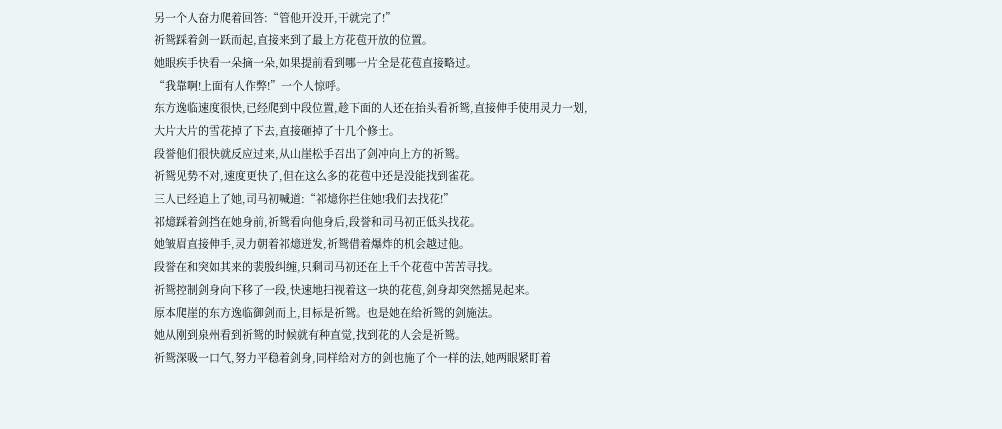另一个人奋力爬着回答:“管他开没开,干就完了!”
祈鸳踩着剑一跃而起,直接来到了最上方花苞开放的位置。
她眼疾手快看一朵摘一朵,如果提前看到哪一片全是花苞直接略过。
“我靠啊!上面有人作弊!”一个人惊呼。
东方逸临速度很快,已经爬到中段位置,趁下面的人还在抬头看祈鸳,直接伸手使用灵力一划,大片大片的雪花掉了下去,直接砸掉了十几个修士。
段誉他们很快就反应过来,从山崖松手召出了剑冲向上方的祈鸳。
祈鸳见势不对,速度更快了,但在这么多的花苞中还是没能找到雀花。
三人已经追上了她,司马初喊道:“祁燱你拦住她!我们去找花!”
祁燱踩着剑挡在她身前,祈鸳看向他身后,段誉和司马初正低头找花。
她皱眉直接伸手,灵力朝着祁燱迸发,祈鸳借着爆炸的机会越过他。
段誉在和突如其来的裴殷纠缠,只剩司马初还在上千个花苞中苦苦寻找。
祈鸳控制剑身向下移了一段,快速地扫视着这一块的花苞,剑身却突然摇晃起来。
原本爬崖的东方逸临御剑而上,目标是祈鸳。也是她在给祈鸳的剑施法。
她从刚到泉州看到祈鸳的时候就有种直觉,找到花的人会是祈鸳。
祈鸳深吸一口气,努力平稳着剑身,同样给对方的剑也施了个一样的法,她两眼紧盯着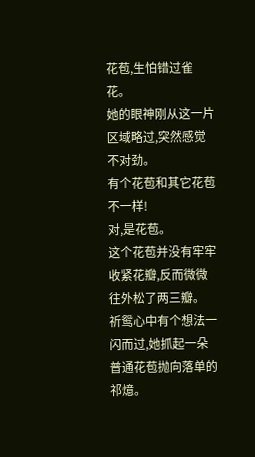花苞,生怕错过雀花。
她的眼神刚从这一片区域略过,突然感觉不对劲。
有个花苞和其它花苞不一样!
对,是花苞。
这个花苞并没有牢牢收紧花瓣,反而微微往外松了两三瓣。
祈鸳心中有个想法一闪而过,她抓起一朵普通花苞抛向落单的祁燱。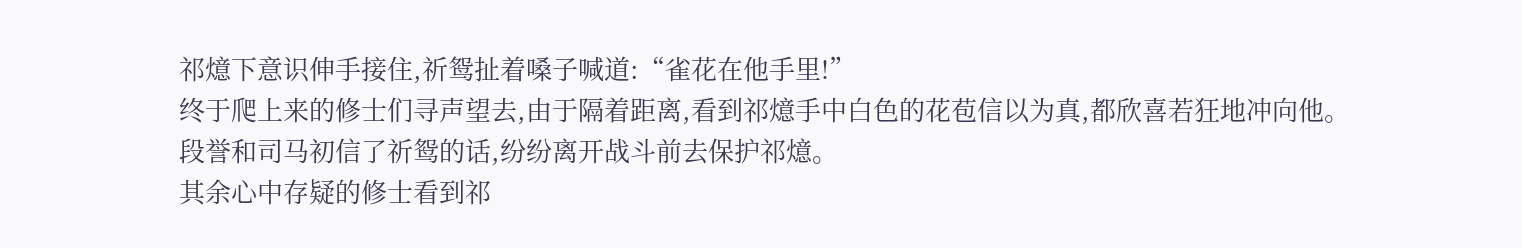祁燱下意识伸手接住,祈鸳扯着嗓子喊道:“雀花在他手里!”
终于爬上来的修士们寻声望去,由于隔着距离,看到祁燱手中白色的花苞信以为真,都欣喜若狂地冲向他。
段誉和司马初信了祈鸳的话,纷纷离开战斗前去保护祁燱。
其余心中存疑的修士看到祁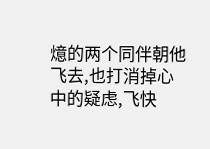燱的两个同伴朝他飞去,也打消掉心中的疑虑,飞快